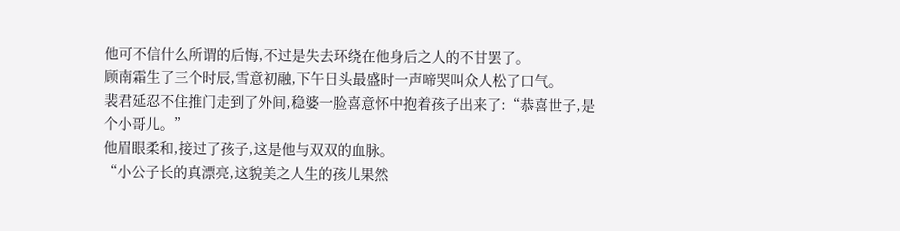他可不信什么所谓的后悔,不过是失去环绕在他身后之人的不甘罢了。
顾南霜生了三个时辰,雪意初融,下午日头最盛时一声啼哭叫众人松了口气。
裴君延忍不住推门走到了外间,稳婆一脸喜意怀中抱着孩子出来了:“恭喜世子,是个小哥儿。”
他眉眼柔和,接过了孩子,这是他与双双的血脉。
“小公子长的真漂亮,这貌美之人生的孩儿果然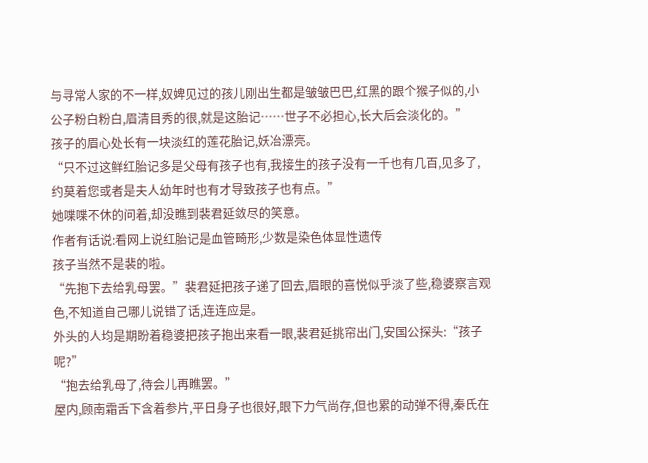与寻常人家的不一样,奴婢见过的孩儿刚出生都是皱皱巴巴,红黑的跟个猴子似的,小公子粉白粉白,眉清目秀的很,就是这胎记……世子不必担心,长大后会淡化的。”
孩子的眉心处长有一块淡红的莲花胎记,妖冶漂亮。
“只不过这鲜红胎记多是父母有孩子也有,我接生的孩子没有一千也有几百,见多了,约莫着您或者是夫人幼年时也有才导致孩子也有点。”
她喋喋不休的问着,却没瞧到裴君延敛尽的笑意。
作者有话说:看网上说红胎记是血管畸形,少数是染色体显性遗传
孩子当然不是裴的啦。
“先抱下去给乳母罢。”裴君延把孩子递了回去,眉眼的喜悦似乎淡了些,稳婆察言观色,不知道自己哪儿说错了话,连连应是。
外头的人均是期盼着稳婆把孩子抱出来看一眼,裴君延挑帘出门,安国公探头:“孩子呢?”
“抱去给乳母了,待会儿再瞧罢。”
屋内,顾南霜舌下含着参片,平日身子也很好,眼下力气尚存,但也累的动弹不得,秦氏在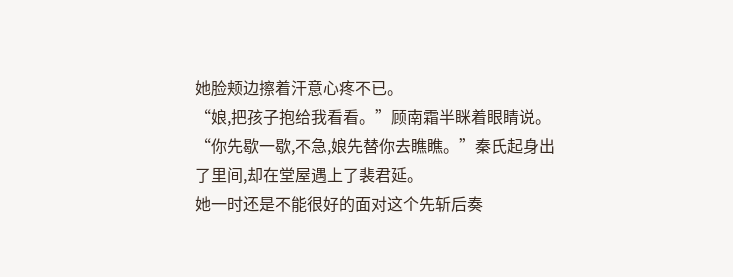她脸颊边擦着汗意心疼不已。
“娘,把孩子抱给我看看。”顾南霜半眯着眼睛说。
“你先歇一歇,不急,娘先替你去瞧瞧。”秦氏起身出了里间,却在堂屋遇上了裴君延。
她一时还是不能很好的面对这个先斩后奏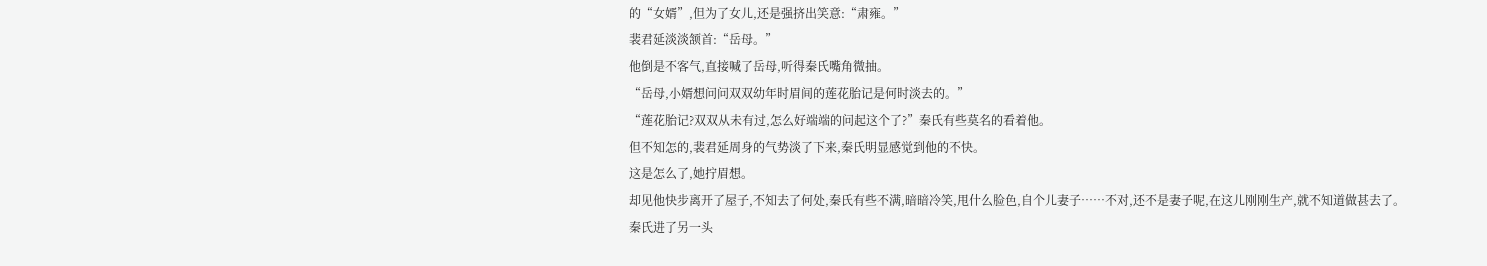的“女婿”,但为了女儿,还是强挤出笑意:“肃雍。”
裴君延淡淡颔首:“岳母。”
他倒是不客气,直接喊了岳母,听得秦氏嘴角微抽。
“岳母,小婿想问问双双幼年时眉间的莲花胎记是何时淡去的。”
“莲花胎记?双双从未有过,怎么好端端的问起这个了?”秦氏有些莫名的看着他。
但不知怎的,裴君延周身的气势淡了下来,秦氏明显感觉到他的不快。
这是怎么了,她拧眉想。
却见他快步离开了屋子,不知去了何处,秦氏有些不满,暗暗冷笑,甩什么脸色,自个儿妻子……不对,还不是妻子呢,在这儿刚刚生产,就不知道做甚去了。
秦氏进了另一头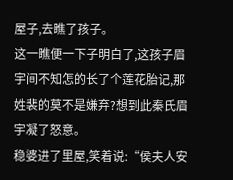屋子,去瞧了孩子。
这一瞧便一下子明白了,这孩子眉宇间不知怎的长了个莲花胎记,那姓裴的莫不是嫌弃?想到此秦氏眉宇凝了怒意。
稳婆进了里屋,笑着说:“侯夫人安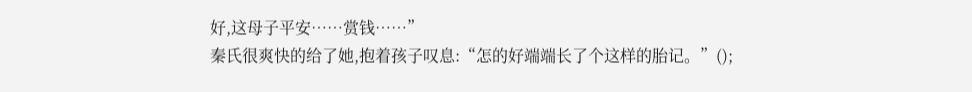好,这母子平安……赏钱……”
秦氏很爽快的给了她,抱着孩子叹息:“怎的好端端长了个这样的胎记。”();